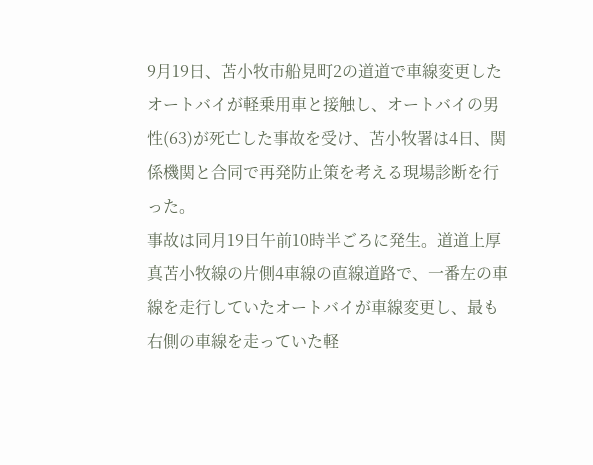9月19日、苫小牧市船見町2の道道で車線変更したオートバイが軽乗用車と接触し、オートバイの男性(63)が死亡した事故を受け、苫小牧署は4日、関係機関と合同で再発防止策を考える現場診断を行った。
事故は同月19日午前10時半ごろに発生。道道上厚真苫小牧線の片側4車線の直線道路で、一番左の車線を走行していたオートバイが車線変更し、最も右側の車線を走っていた軽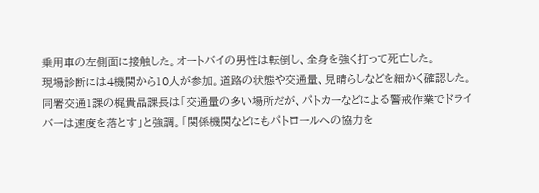乗用車の左側面に接触した。オートバイの男性は転倒し、全身を強く打って死亡した。
現場診断には4機関から10人が参加。道路の状態や交通量、見晴らしなどを細かく確認した。
同署交通1課の梶貴晶課長は「交通量の多い場所だが、パトカーなどによる警戒作業でドライバーは速度を落とす」と強調。「関係機関などにもパトロールへの協力を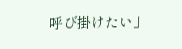呼び掛けたい」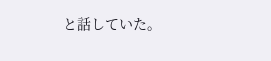と話していた。